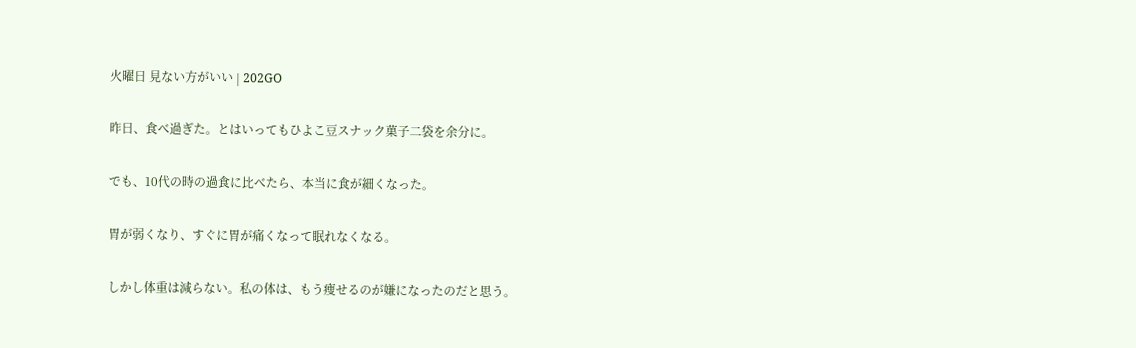火曜日 見ない方がいい | 202GO

昨日、食べ過ぎた。とはいってもひよこ豆スナック菓子二袋を余分に。

でも、10代の時の過食に比べたら、本当に食が細くなった。

胃が弱くなり、すぐに胃が痛くなって眠れなくなる。

しかし体重は減らない。私の体は、もう痩せるのが嫌になったのだと思う。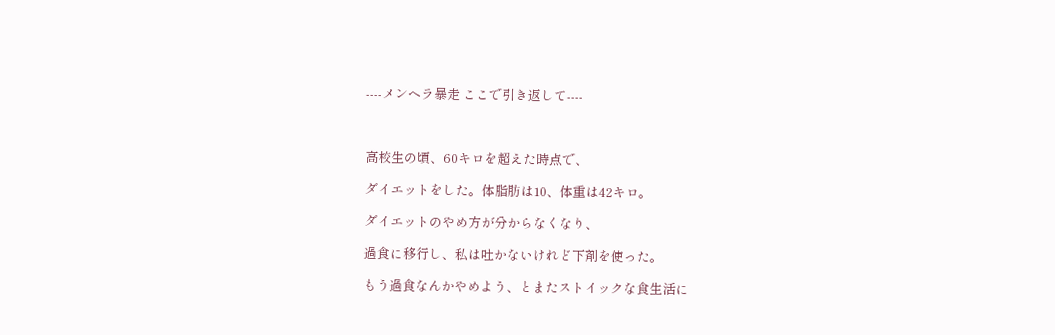----メンヘラ暴走 ここで引き返して----



高校生の頃、60キロを超えた時点で、

ダイエットをした。体脂肪は10、体重は42キロ。

ダイエットのやめ方が分からなくなり、

過食に移行し、私は吐かないけれど下剤を使った。

もう過食なんかやめよう、とまたストイックな食生活に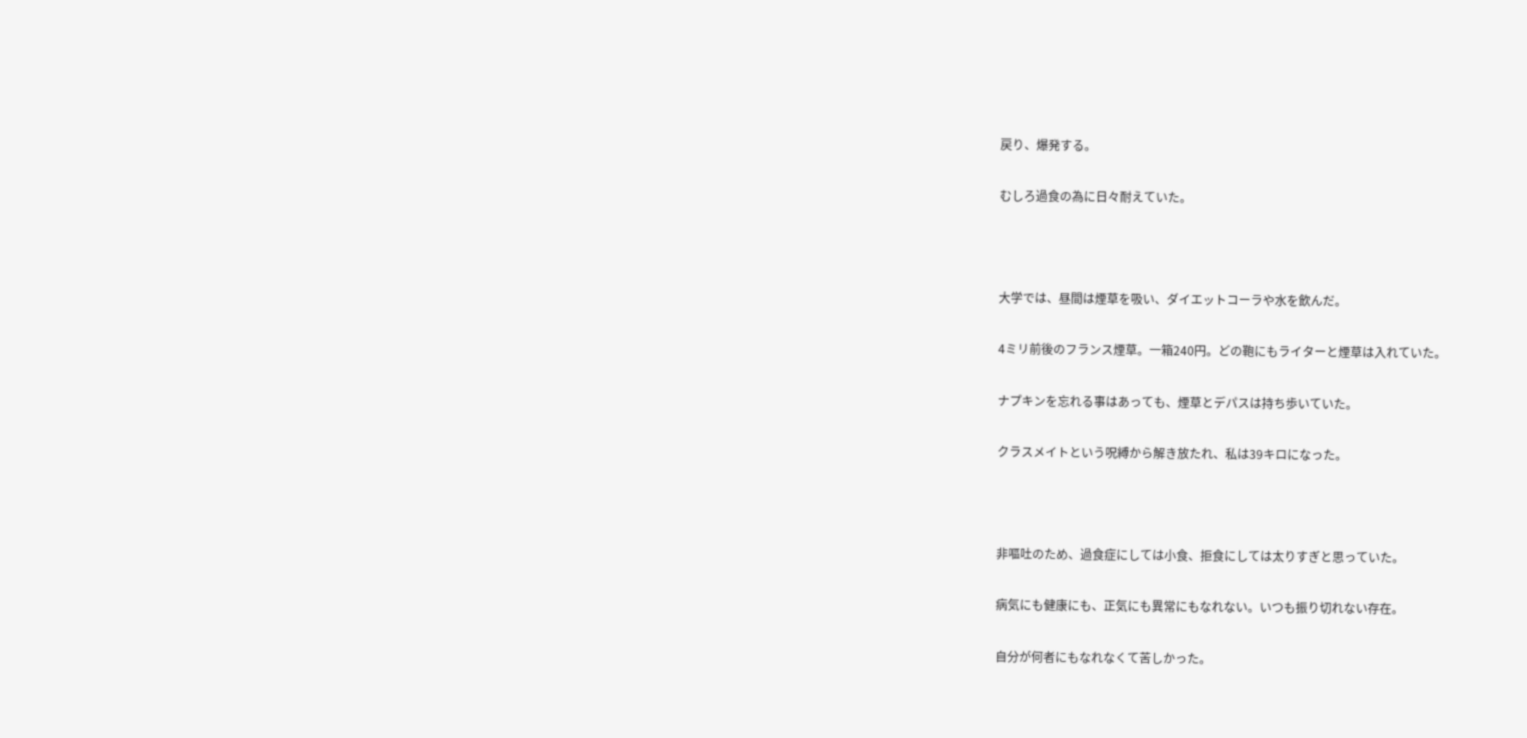戻り、爆発する。

むしろ過食の為に日々耐えていた。



大学では、昼間は煙草を吸い、ダイエットコーラや水を飲んだ。

4ミリ前後のフランス煙草。一箱240円。どの鞄にもライターと煙草は入れていた。

ナプキンを忘れる事はあっても、煙草とデパスは持ち歩いていた。

クラスメイトという呪縛から解き放たれ、私は39キロになった。



非嘔吐のため、過食症にしては小食、拒食にしては太りすぎと思っていた。

病気にも健康にも、正気にも異常にもなれない。いつも振り切れない存在。

自分が何者にもなれなくて苦しかった。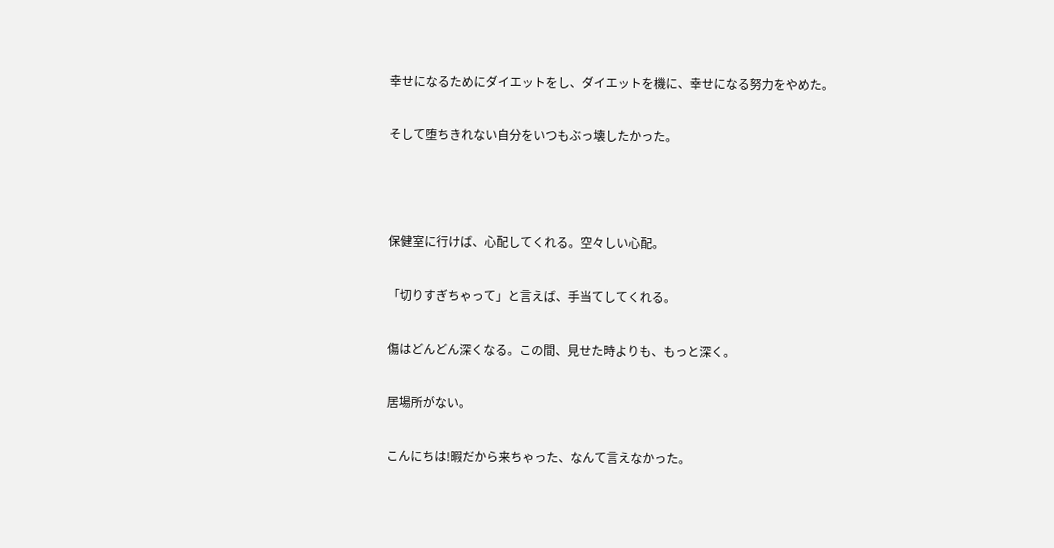幸せになるためにダイエットをし、ダイエットを機に、幸せになる努力をやめた。

そして堕ちきれない自分をいつもぶっ壊したかった。



保健室に行けば、心配してくれる。空々しい心配。

「切りすぎちゃって」と言えば、手当てしてくれる。

傷はどんどん深くなる。この間、見せた時よりも、もっと深く。

居場所がない。

こんにちは!暇だから来ちゃった、なんて言えなかった。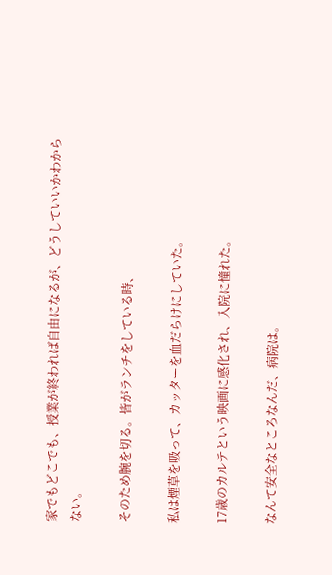家でもどこでも、授業が終われば自由になるが、どうしていいかわからない。

そのため腕を切る。皆がランチをしている時、

私は煙草を吸って、カッターを血だらけにしていた。

17歳のカルテという映画に感化され、入院に憧れた。

なんて安全なところなんだ、病院は。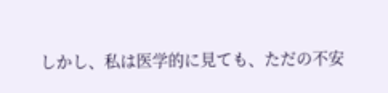しかし、私は医学的に見ても、ただの不安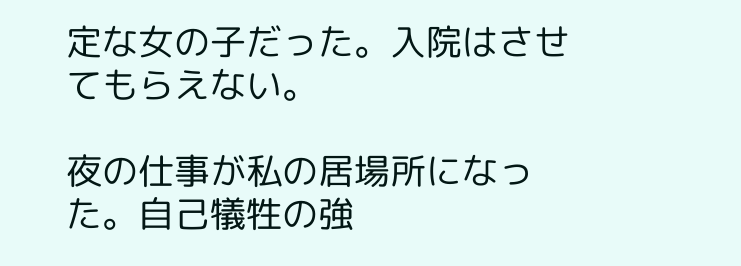定な女の子だった。入院はさせてもらえない。

夜の仕事が私の居場所になった。自己犠牲の強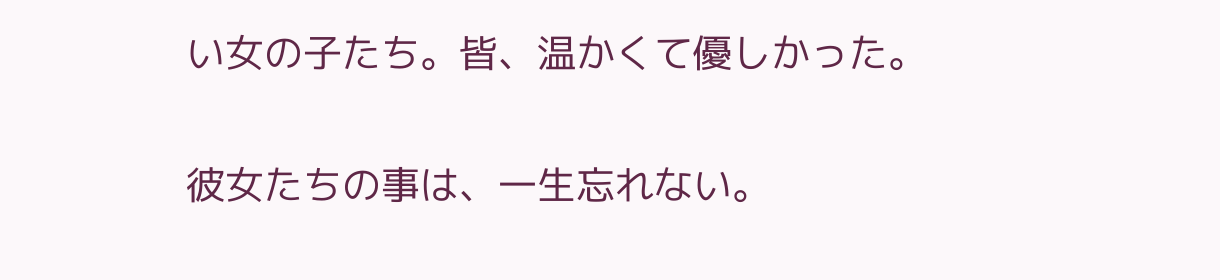い女の子たち。皆、温かくて優しかった。

彼女たちの事は、一生忘れない。